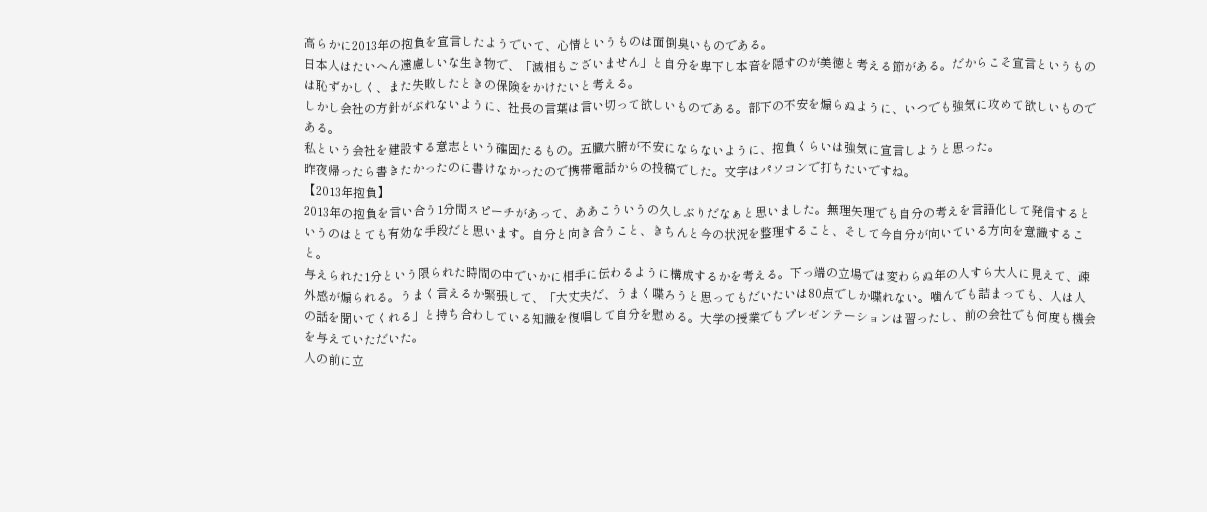高らかに2013年の抱負を宣言したようでいて、心情というものは面倒臭いものである。
日本人はたいへん遠慮しいな生き物で、「滅相もございません」と自分を卑下し本音を隠すのが美徳と考える節がある。だからこそ宣言というものは恥ずかしく、また失敗したときの保険をかけたいと考える。
しかし会社の方針がぶれないように、社長の言葉は言い切って欲しいものである。部下の不安を煽らぬように、いつでも強気に攻めて欲しいものである。
私という会社を建設する意志という確固たるもの。五臓六腑が不安にならないように、抱負くらいは強気に宣言しようと思った。
昨夜帰ったら書きたかったのに書けなかったので携帯電話からの投稿でした。文字はパソコンで打ちたいですね。
【2013年抱負】
2013年の抱負を言い合う1分間スピーチがあって、ああこういうの久しぶりだなぁと思いました。無理矢理でも自分の考えを言語化して発信するというのはとても有効な手段だと思います。自分と向き合うこと、きちんと今の状況を整理すること、そして今自分が向いている方向を意識すること。
与えられた1分という限られた時間の中でいかに相手に伝わるように構成するかを考える。下っ端の立場では変わらぬ年の人すら大人に見えて、疎外感が煽られる。うまく言えるか緊張して、「大丈夫だ、うまく喋ろうと思ってもだいたいは80点でしか喋れない。噛んでも詰まっても、人は人の話を聞いてくれる」と持ち合わしている知識を復唱して自分を慰める。大学の授業でもプレゼンテーションは習ったし、前の会社でも何度も機会を与えていただいた。
人の前に立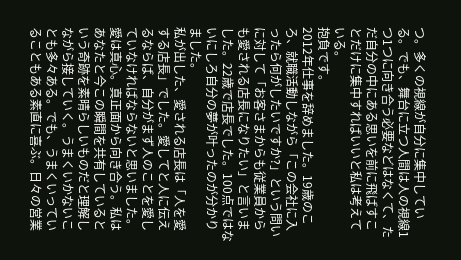つ。多くの視線が自分に集中している。でも、舞台に立つ人間は人の視線1つ1つに向き合う必要などはなくて、ただ自分の中にある思いを前に飛ばすことだけに集中すればいいと私は考えている。
抱負です。
2012年仕事を辞めました。19歳のころ、就職活動しながら「この会社に入ったら何がしたいですか?」という問いに対して「お客さまからも従業員からも愛される店長になりたい」と言いました。22歳で店長でした。100点ではないにしろ自分の夢が叶ったのが分かりました。
私が出した、愛される店長は「人を愛する店長」でした。愛してと人に伝えるならば、自分がまず人のことを愛していなければならないと思いました。愛は真心。真正面から向き合う。私はあなたと今この瞬間を共有しているという奇跡を素晴らしいものだと理解しながら接していく。うまくいかないことも多々ある。でも、うまくいっていることもある素直に喜ぶ。日々の営業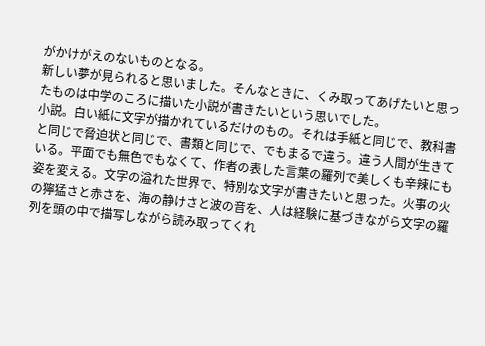がかけがえのないものとなる。
新しい夢が見られると思いました。そんなときに、くみ取ってあげたいと思ったものは中学のころに描いた小説が書きたいという思いでした。
小説。白い紙に文字が描かれているだけのもの。それは手紙と同じで、教科書と同じで脅迫状と同じで、書類と同じで、でもまるで違う。違う人間が生きている。平面でも無色でもなくて、作者の表した言葉の羅列で美しくも辛辣にも姿を変える。文字の溢れた世界で、特別な文字が書きたいと思った。火事の火の獰猛さと赤さを、海の静けさと波の音を、人は経験に基づきながら文字の羅列を頭の中で描写しながら読み取ってくれ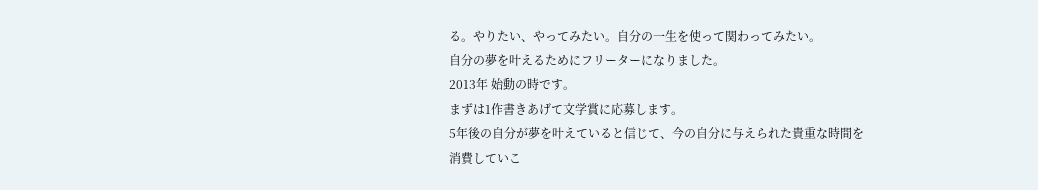る。やりたい、やってみたい。自分の一生を使って関わってみたい。
自分の夢を叶えるためにフリーターになりました。
2013年 始動の時です。
まずは1作書きあげて文学賞に応募します。
5年後の自分が夢を叶えていると信じて、今の自分に与えられた貴重な時間を消費していこ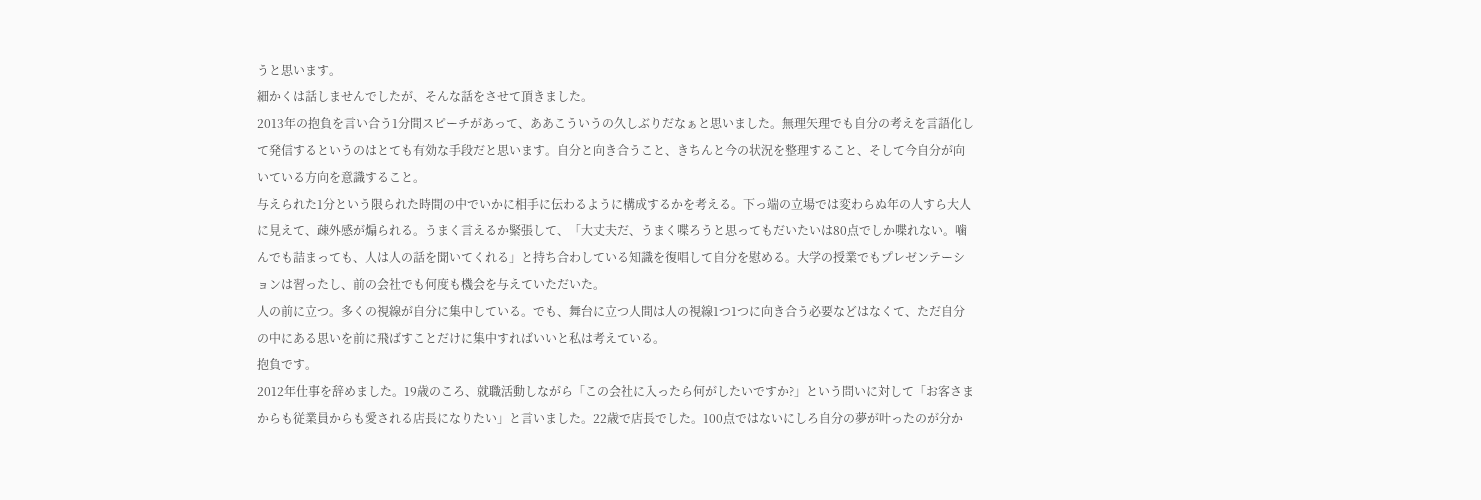うと思います。
細かくは話しませんでしたが、そんな話をさせて頂きました。
2013年の抱負を言い合う1分間スピーチがあって、ああこういうの久しぶりだなぁと思いました。無理矢理でも自分の考えを言語化して発信するというのはとても有効な手段だと思います。自分と向き合うこと、きちんと今の状況を整理すること、そして今自分が向いている方向を意識すること。
与えられた1分という限られた時間の中でいかに相手に伝わるように構成するかを考える。下っ端の立場では変わらぬ年の人すら大人に見えて、疎外感が煽られる。うまく言えるか緊張して、「大丈夫だ、うまく喋ろうと思ってもだいたいは80点でしか喋れない。噛んでも詰まっても、人は人の話を聞いてくれる」と持ち合わしている知識を復唱して自分を慰める。大学の授業でもプレゼンテーションは習ったし、前の会社でも何度も機会を与えていただいた。
人の前に立つ。多くの視線が自分に集中している。でも、舞台に立つ人間は人の視線1つ1つに向き合う必要などはなくて、ただ自分の中にある思いを前に飛ばすことだけに集中すればいいと私は考えている。
抱負です。
2012年仕事を辞めました。19歳のころ、就職活動しながら「この会社に入ったら何がしたいですか?」という問いに対して「お客さまからも従業員からも愛される店長になりたい」と言いました。22歳で店長でした。100点ではないにしろ自分の夢が叶ったのが分か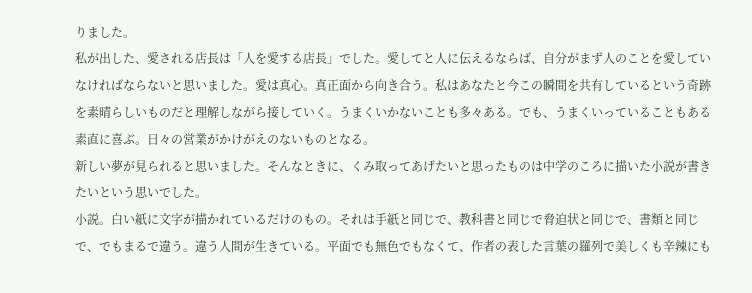りました。
私が出した、愛される店長は「人を愛する店長」でした。愛してと人に伝えるならば、自分がまず人のことを愛していなければならないと思いました。愛は真心。真正面から向き合う。私はあなたと今この瞬間を共有しているという奇跡を素晴らしいものだと理解しながら接していく。うまくいかないことも多々ある。でも、うまくいっていることもある素直に喜ぶ。日々の営業がかけがえのないものとなる。
新しい夢が見られると思いました。そんなときに、くみ取ってあげたいと思ったものは中学のころに描いた小説が書きたいという思いでした。
小説。白い紙に文字が描かれているだけのもの。それは手紙と同じで、教科書と同じで脅迫状と同じで、書類と同じで、でもまるで違う。違う人間が生きている。平面でも無色でもなくて、作者の表した言葉の羅列で美しくも辛辣にも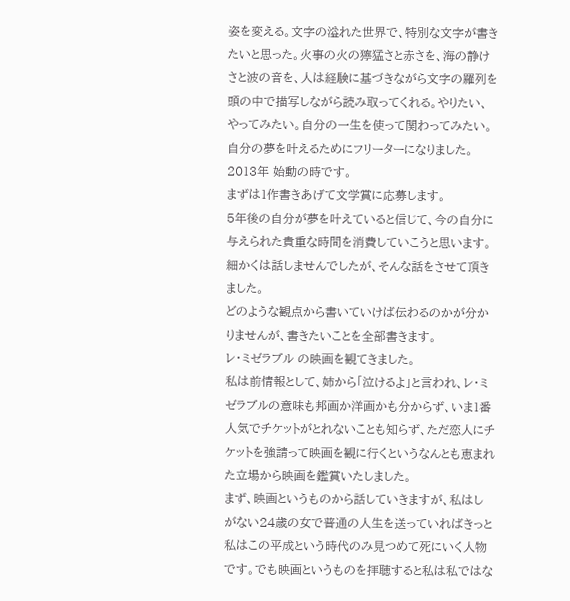姿を変える。文字の溢れた世界で、特別な文字が書きたいと思った。火事の火の獰猛さと赤さを、海の静けさと波の音を、人は経験に基づきながら文字の羅列を頭の中で描写しながら読み取ってくれる。やりたい、やってみたい。自分の一生を使って関わってみたい。
自分の夢を叶えるためにフリーターになりました。
2013年 始動の時です。
まずは1作書きあげて文学賞に応募します。
5年後の自分が夢を叶えていると信じて、今の自分に与えられた貴重な時間を消費していこうと思います。
細かくは話しませんでしたが、そんな話をさせて頂きました。
どのような観点から書いていけば伝わるのかが分かりませんが、書きたいことを全部書きます。
レ・ミゼラブル の映画を観てきました。
私は前情報として、姉から「泣けるよ」と言われ、レ・ミゼラブルの意味も邦画か洋画かも分からず、いま1番人気でチケットがとれないことも知らず、ただ恋人にチケットを強請って映画を観に行くというなんとも恵まれた立場から映画を鑑賞いたしました。
まず、映画というものから話していきますが、私はしがない24歳の女で普通の人生を送っていればきっと私はこの平成という時代のみ見つめて死にいく人物です。でも映画というものを拝聴すると私は私ではな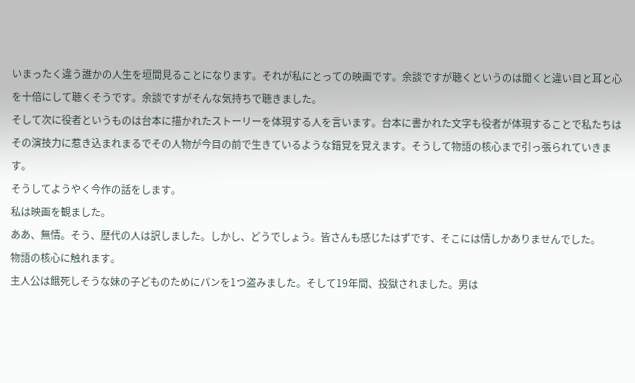いまったく違う誰かの人生を垣間見ることになります。それが私にとっての映画です。余談ですが聴くというのは聞くと違い目と耳と心を十倍にして聴くそうです。余談ですがそんな気持ちで聴きました。
そして次に役者というものは台本に描かれたストーリーを体現する人を言います。台本に書かれた文字も役者が体現することで私たちはその演技力に惹き込まれまるでその人物が今目の前で生きているような錯覚を覚えます。そうして物語の核心まで引っ張られていきます。
そうしてようやく今作の話をします。
私は映画を観ました。
ああ、無情。そう、歴代の人は訳しました。しかし、どうでしょう。皆さんも感じたはずです、そこには情しかありませんでした。
物語の核心に触れます。
主人公は餓死しそうな妹の子どものためにパンを1つ盗みました。そして19年間、投獄されました。男は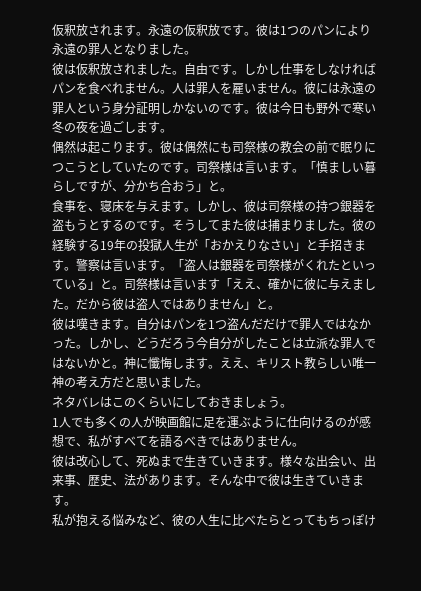仮釈放されます。永遠の仮釈放です。彼は1つのパンにより永遠の罪人となりました。
彼は仮釈放されました。自由です。しかし仕事をしなければパンを食べれません。人は罪人を雇いません。彼には永遠の罪人という身分証明しかないのです。彼は今日も野外で寒い冬の夜を過ごします。
偶然は起こります。彼は偶然にも司祭様の教会の前で眠りにつこうとしていたのです。司祭様は言います。「慎ましい暮らしですが、分かち合おう」と。
食事を、寝床を与えます。しかし、彼は司祭様の持つ銀器を盗もうとするのです。そうしてまた彼は捕まりました。彼の経験する19年の投獄人生が「おかえりなさい」と手招きます。警察は言います。「盗人は銀器を司祭様がくれたといっている」と。司祭様は言います「ええ、確かに彼に与えました。だから彼は盗人ではありません」と。
彼は嘆きます。自分はパンを1つ盗んだだけで罪人ではなかった。しかし、どうだろう今自分がしたことは立派な罪人ではないかと。神に懺悔します。ええ、キリスト教らしい唯一神の考え方だと思いました。
ネタバレはこのくらいにしておきましょう。
1人でも多くの人が映画館に足を運ぶように仕向けるのが感想で、私がすべてを語るべきではありません。
彼は改心して、死ぬまで生きていきます。様々な出会い、出来事、歴史、法があります。そんな中で彼は生きていきます。
私が抱える悩みなど、彼の人生に比べたらとってもちっぽけ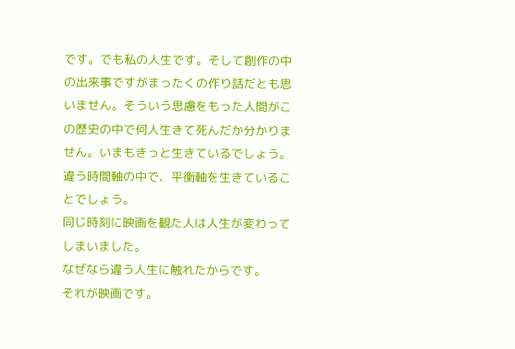です。でも私の人生です。そして創作の中の出来事ですがまったくの作り話だとも思いません。そういう思慮をもった人間がこの歴史の中で何人生きて死んだか分かりません。いまもきっと生きているでしょう。
違う時間軸の中で、平衡軸を生きていることでしょう。
同じ時刻に映画を観た人は人生が変わってしまいました。
なぜなら違う人生に触れたからです。
それが映画です。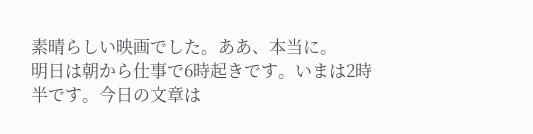素晴らしい映画でした。ああ、本当に。
明日は朝から仕事で6時起きです。いまは2時半です。今日の文章は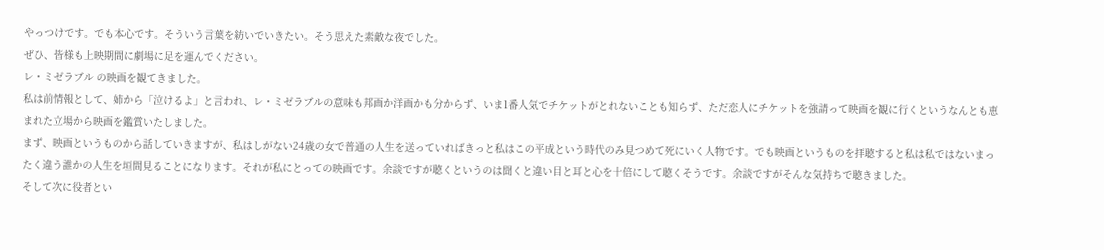やっつけです。でも本心です。そういう言葉を紡いでいきたい。そう思えた素敵な夜でした。
ぜひ、皆様も上映期間に劇場に足を運んでください。
レ・ミゼラブル の映画を観てきました。
私は前情報として、姉から「泣けるよ」と言われ、レ・ミゼラブルの意味も邦画か洋画かも分からず、いま1番人気でチケットがとれないことも知らず、ただ恋人にチケットを強請って映画を観に行くというなんとも恵まれた立場から映画を鑑賞いたしました。
まず、映画というものから話していきますが、私はしがない24歳の女で普通の人生を送っていればきっと私はこの平成という時代のみ見つめて死にいく人物です。でも映画というものを拝聴すると私は私ではないまったく違う誰かの人生を垣間見ることになります。それが私にとっての映画です。余談ですが聴くというのは聞くと違い目と耳と心を十倍にして聴くそうです。余談ですがそんな気持ちで聴きました。
そして次に役者とい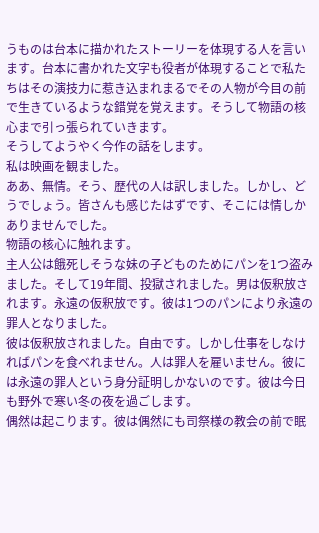うものは台本に描かれたストーリーを体現する人を言います。台本に書かれた文字も役者が体現することで私たちはその演技力に惹き込まれまるでその人物が今目の前で生きているような錯覚を覚えます。そうして物語の核心まで引っ張られていきます。
そうしてようやく今作の話をします。
私は映画を観ました。
ああ、無情。そう、歴代の人は訳しました。しかし、どうでしょう。皆さんも感じたはずです、そこには情しかありませんでした。
物語の核心に触れます。
主人公は餓死しそうな妹の子どものためにパンを1つ盗みました。そして19年間、投獄されました。男は仮釈放されます。永遠の仮釈放です。彼は1つのパンにより永遠の罪人となりました。
彼は仮釈放されました。自由です。しかし仕事をしなければパンを食べれません。人は罪人を雇いません。彼には永遠の罪人という身分証明しかないのです。彼は今日も野外で寒い冬の夜を過ごします。
偶然は起こります。彼は偶然にも司祭様の教会の前で眠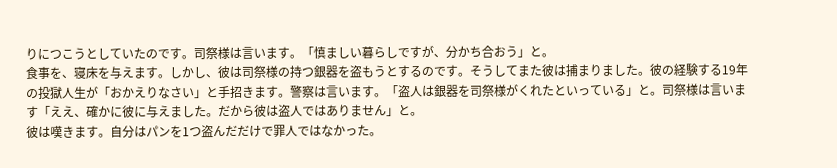りにつこうとしていたのです。司祭様は言います。「慎ましい暮らしですが、分かち合おう」と。
食事を、寝床を与えます。しかし、彼は司祭様の持つ銀器を盗もうとするのです。そうしてまた彼は捕まりました。彼の経験する19年の投獄人生が「おかえりなさい」と手招きます。警察は言います。「盗人は銀器を司祭様がくれたといっている」と。司祭様は言います「ええ、確かに彼に与えました。だから彼は盗人ではありません」と。
彼は嘆きます。自分はパンを1つ盗んだだけで罪人ではなかった。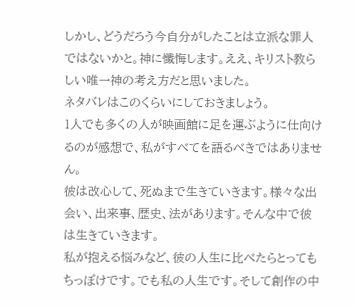しかし、どうだろう今自分がしたことは立派な罪人ではないかと。神に懺悔します。ええ、キリスト教らしい唯一神の考え方だと思いました。
ネタバレはこのくらいにしておきましょう。
1人でも多くの人が映画館に足を運ぶように仕向けるのが感想で、私がすべてを語るべきではありません。
彼は改心して、死ぬまで生きていきます。様々な出会い、出来事、歴史、法があります。そんな中で彼は生きていきます。
私が抱える悩みなど、彼の人生に比べたらとってもちっぽけです。でも私の人生です。そして創作の中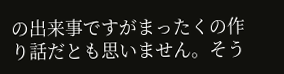の出来事ですがまったくの作り話だとも思いません。そう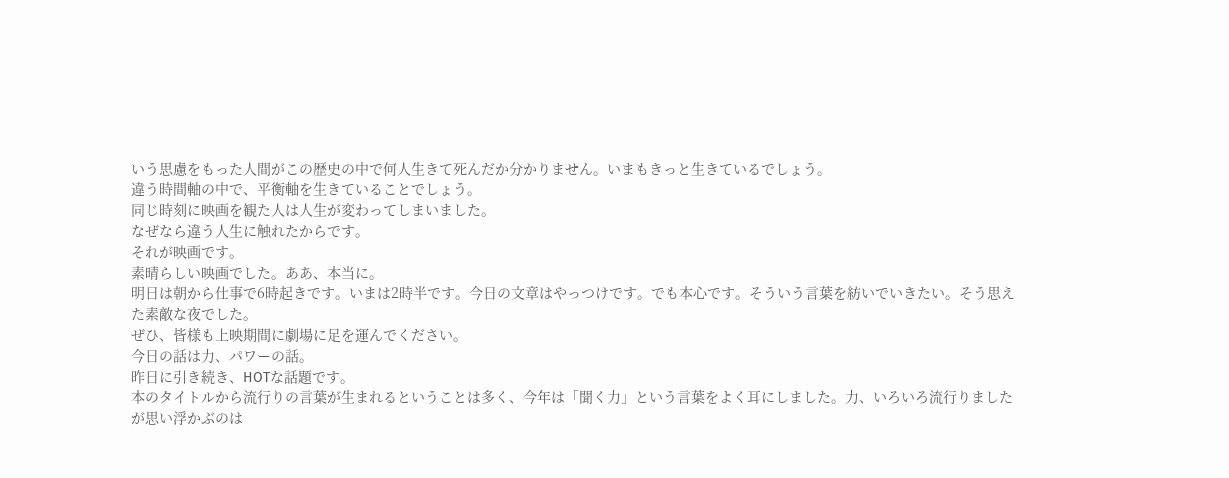いう思慮をもった人間がこの歴史の中で何人生きて死んだか分かりません。いまもきっと生きているでしょう。
違う時間軸の中で、平衡軸を生きていることでしょう。
同じ時刻に映画を観た人は人生が変わってしまいました。
なぜなら違う人生に触れたからです。
それが映画です。
素晴らしい映画でした。ああ、本当に。
明日は朝から仕事で6時起きです。いまは2時半です。今日の文章はやっつけです。でも本心です。そういう言葉を紡いでいきたい。そう思えた素敵な夜でした。
ぜひ、皆様も上映期間に劇場に足を運んでください。
今日の話は力、パワーの話。
昨日に引き続き、HOTな話題です。
本のタイトルから流行りの言葉が生まれるということは多く、今年は「聞く力」という言葉をよく耳にしました。力、いろいろ流行りましたが思い浮かぶのは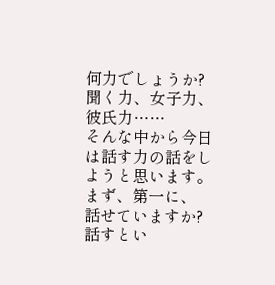何力でしょうか?
聞く力、女子力、彼氏力……
そんな中から今日は話す力の話をしようと思います。
まず、第一に、
話せていますか?
話すとい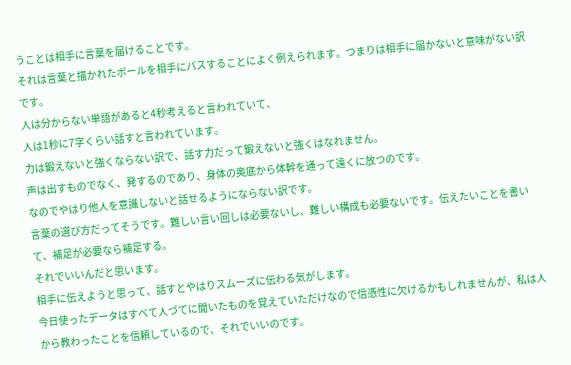うことは相手に言葉を届けることです。
それは言葉と描かれたボールを相手にパスすることによく例えられます。つまりは相手に届かないと意味がない訳です。
人は分からない単語があると4秒考えると言われていて、
人は1秒に7字くらい話すと言われています。
力は鍛えないと強くならない訳で、話す力だって鍛えないと強くはなれません。
声は出すものでなく、発するのであり、身体の奥底から体幹を通って遠くに放つのです。
なのでやはり他人を意識しないと話せるようにならない訳です。
言葉の選び方だってそうです。難しい言い回しは必要ないし、難しい構成も必要ないです。伝えたいことを書いて、補足が必要なら補足する。
それでいいんだと思います。
相手に伝えようと思って、話すとやはりスムーズに伝わる気がします。
今日使ったデータはすべて人づてに聞いたものを覚えていただけなので信憑性に欠けるかもしれませんが、私は人から教わったことを信頼しているので、それでいいのです。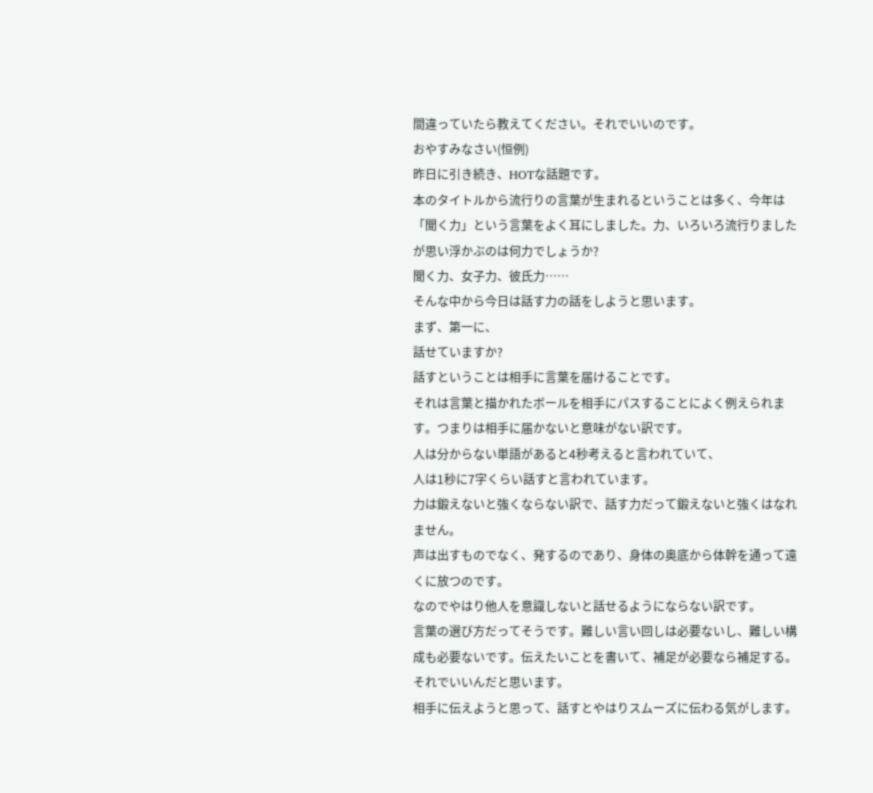間違っていたら教えてください。それでいいのです。
おやすみなさい(恒例)
昨日に引き続き、HOTな話題です。
本のタイトルから流行りの言葉が生まれるということは多く、今年は「聞く力」という言葉をよく耳にしました。力、いろいろ流行りましたが思い浮かぶのは何力でしょうか?
聞く力、女子力、彼氏力……
そんな中から今日は話す力の話をしようと思います。
まず、第一に、
話せていますか?
話すということは相手に言葉を届けることです。
それは言葉と描かれたボールを相手にパスすることによく例えられます。つまりは相手に届かないと意味がない訳です。
人は分からない単語があると4秒考えると言われていて、
人は1秒に7字くらい話すと言われています。
力は鍛えないと強くならない訳で、話す力だって鍛えないと強くはなれません。
声は出すものでなく、発するのであり、身体の奥底から体幹を通って遠くに放つのです。
なのでやはり他人を意識しないと話せるようにならない訳です。
言葉の選び方だってそうです。難しい言い回しは必要ないし、難しい構成も必要ないです。伝えたいことを書いて、補足が必要なら補足する。
それでいいんだと思います。
相手に伝えようと思って、話すとやはりスムーズに伝わる気がします。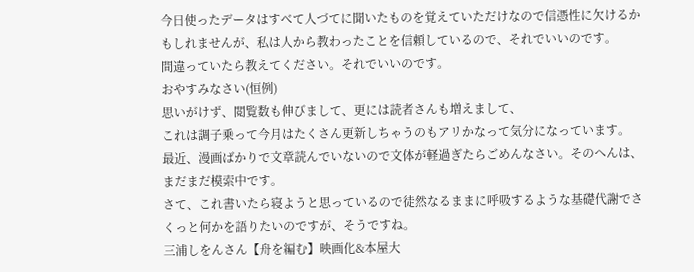今日使ったデータはすべて人づてに聞いたものを覚えていただけなので信憑性に欠けるかもしれませんが、私は人から教わったことを信頼しているので、それでいいのです。
間違っていたら教えてください。それでいいのです。
おやすみなさい(恒例)
思いがけず、閲覧数も伸びまして、更には読者さんも増えまして、
これは調子乗って今月はたくさん更新しちゃうのもアリかなって気分になっています。
最近、漫画ばかりで文章読んでいないので文体が軽過ぎたらごめんなさい。そのへんは、まだまだ模索中です。
さて、これ書いたら寝ようと思っているので徒然なるままに呼吸するような基礎代謝でさくっと何かを語りたいのですが、そうですね。
三浦しをんさん【舟を編む】映画化&本屋大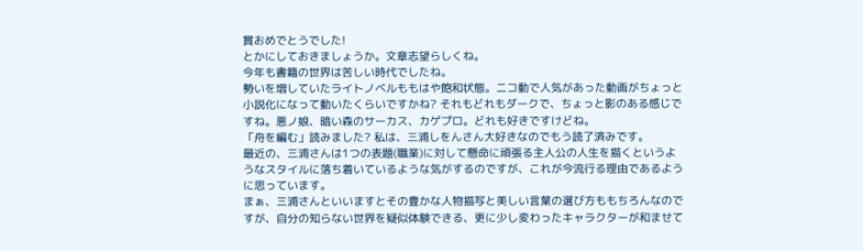賞おめでとうでした!
とかにしておきましょうか。文章志望らしくね。
今年も書籍の世界は苦しい時代でしたね。
勢いを増していたライトノベルももはや飽和状態。ニコ動で人気があった動画がちょっと小説化になって動いたくらいですかね? それもどれもダークで、ちょっと影のある感じですね。悪ノ娘、暗い森のサーカス、カゲプロ。どれも好きですけどね。
「舟を編む」読みました? 私は、三浦しをんさん大好きなのでもう読了済みです。
最近の、三浦さんは1つの表題(職業)に対して懸命に頑張る主人公の人生を描くというようなスタイルに落ち着いているような気がするのですが、これが今流行る理由であるように思っています。
まぁ、三浦さんといいますとその豊かな人物描写と美しい言葉の選び方ももちろんなのですが、自分の知らない世界を疑似体験できる、更に少し変わったキャラクターが和ませて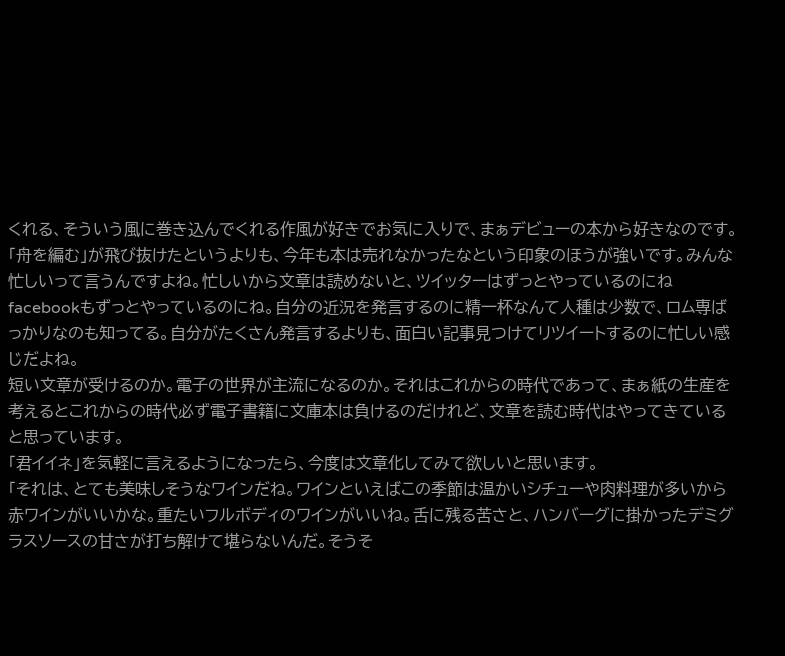くれる、そういう風に巻き込んでくれる作風が好きでお気に入りで、まぁデビューの本から好きなのです。
「舟を編む」が飛び抜けたというよりも、今年も本は売れなかったなという印象のほうが強いです。みんな忙しいって言うんですよね。忙しいから文章は読めないと、ツイッターはずっとやっているのにねfacebookもずっとやっているのにね。自分の近況を発言するのに精一杯なんて人種は少数で、ロム専ばっかりなのも知ってる。自分がたくさん発言するよりも、面白い記事見つけてリツイートするのに忙しい感じだよね。
短い文章が受けるのか。電子の世界が主流になるのか。それはこれからの時代であって、まぁ紙の生産を考えるとこれからの時代必ず電子書籍に文庫本は負けるのだけれど、文章を読む時代はやってきていると思っています。
「君イイネ」を気軽に言えるようになったら、今度は文章化してみて欲しいと思います。
「それは、とても美味しそうなワインだね。ワインといえばこの季節は温かいシチューや肉料理が多いから赤ワインがいいかな。重たいフルボディのワインがいいね。舌に残る苦さと、ハンバーグに掛かったデミグラスソースの甘さが打ち解けて堪らないんだ。そうそ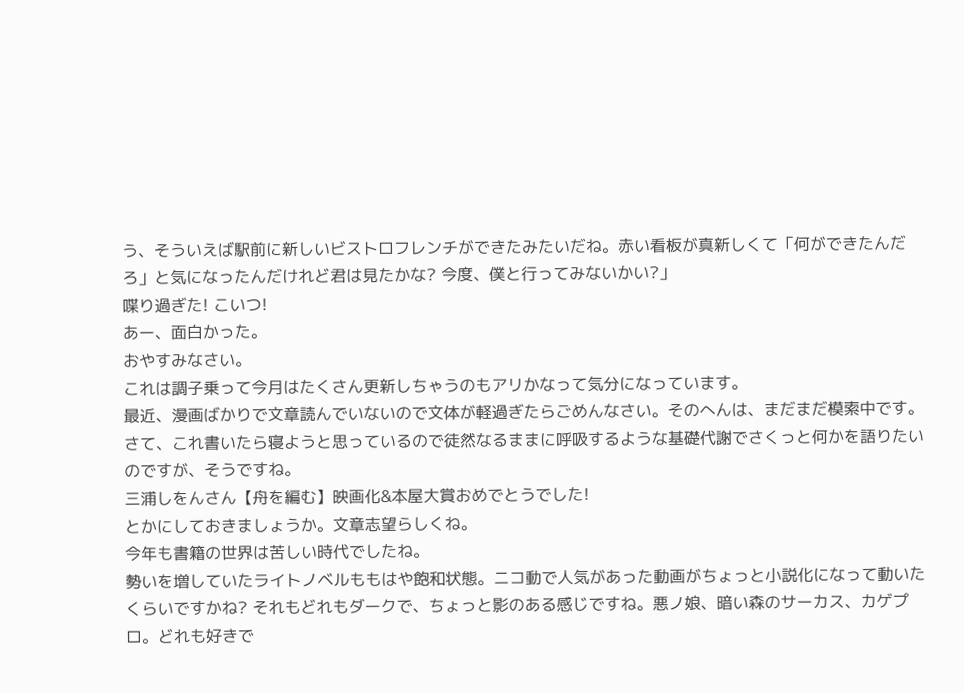う、そういえば駅前に新しいビストロフレンチができたみたいだね。赤い看板が真新しくて「何ができたんだろ」と気になったんだけれど君は見たかな? 今度、僕と行ってみないかい?」
喋り過ぎた! こいつ!
あー、面白かった。
おやすみなさい。
これは調子乗って今月はたくさん更新しちゃうのもアリかなって気分になっています。
最近、漫画ばかりで文章読んでいないので文体が軽過ぎたらごめんなさい。そのへんは、まだまだ模索中です。
さて、これ書いたら寝ようと思っているので徒然なるままに呼吸するような基礎代謝でさくっと何かを語りたいのですが、そうですね。
三浦しをんさん【舟を編む】映画化&本屋大賞おめでとうでした!
とかにしておきましょうか。文章志望らしくね。
今年も書籍の世界は苦しい時代でしたね。
勢いを増していたライトノベルももはや飽和状態。ニコ動で人気があった動画がちょっと小説化になって動いたくらいですかね? それもどれもダークで、ちょっと影のある感じですね。悪ノ娘、暗い森のサーカス、カゲプロ。どれも好きで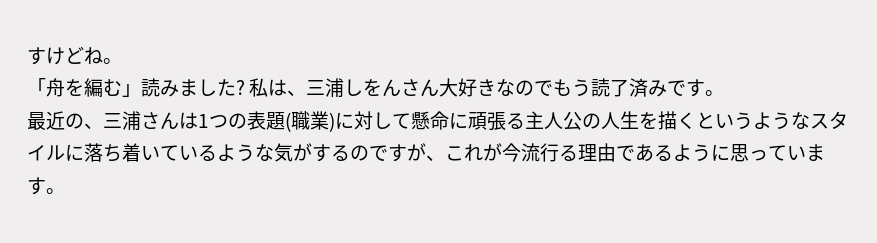すけどね。
「舟を編む」読みました? 私は、三浦しをんさん大好きなのでもう読了済みです。
最近の、三浦さんは1つの表題(職業)に対して懸命に頑張る主人公の人生を描くというようなスタイルに落ち着いているような気がするのですが、これが今流行る理由であるように思っています。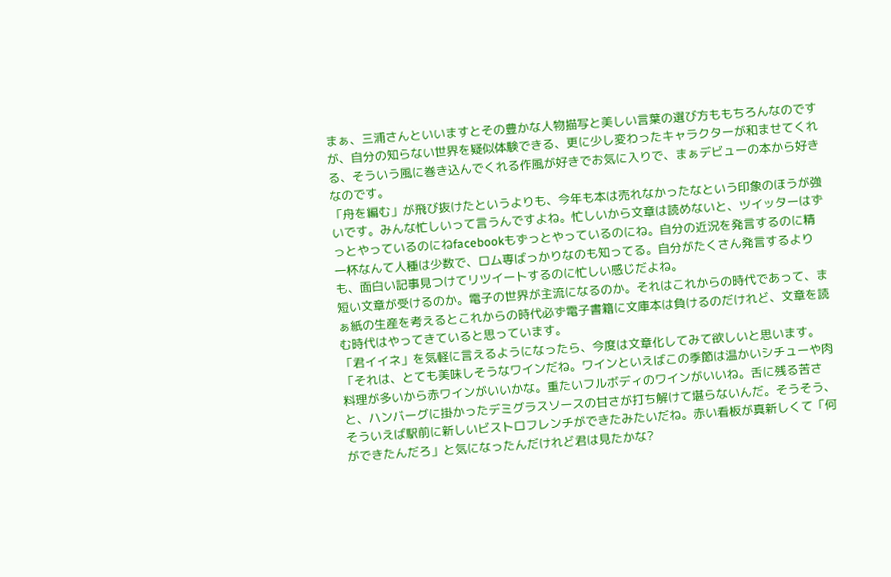まぁ、三浦さんといいますとその豊かな人物描写と美しい言葉の選び方ももちろんなのですが、自分の知らない世界を疑似体験できる、更に少し変わったキャラクターが和ませてくれる、そういう風に巻き込んでくれる作風が好きでお気に入りで、まぁデビューの本から好きなのです。
「舟を編む」が飛び抜けたというよりも、今年も本は売れなかったなという印象のほうが強いです。みんな忙しいって言うんですよね。忙しいから文章は読めないと、ツイッターはずっとやっているのにねfacebookもずっとやっているのにね。自分の近況を発言するのに精一杯なんて人種は少数で、ロム専ばっかりなのも知ってる。自分がたくさん発言するよりも、面白い記事見つけてリツイートするのに忙しい感じだよね。
短い文章が受けるのか。電子の世界が主流になるのか。それはこれからの時代であって、まぁ紙の生産を考えるとこれからの時代必ず電子書籍に文庫本は負けるのだけれど、文章を読む時代はやってきていると思っています。
「君イイネ」を気軽に言えるようになったら、今度は文章化してみて欲しいと思います。
「それは、とても美味しそうなワインだね。ワインといえばこの季節は温かいシチューや肉料理が多いから赤ワインがいいかな。重たいフルボディのワインがいいね。舌に残る苦さと、ハンバーグに掛かったデミグラスソースの甘さが打ち解けて堪らないんだ。そうそう、そういえば駅前に新しいビストロフレンチができたみたいだね。赤い看板が真新しくて「何ができたんだろ」と気になったんだけれど君は見たかな?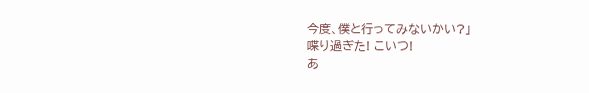今度、僕と行ってみないかい?」
喋り過ぎた! こいつ!
あ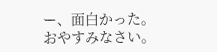ー、面白かった。
おやすみなさい。